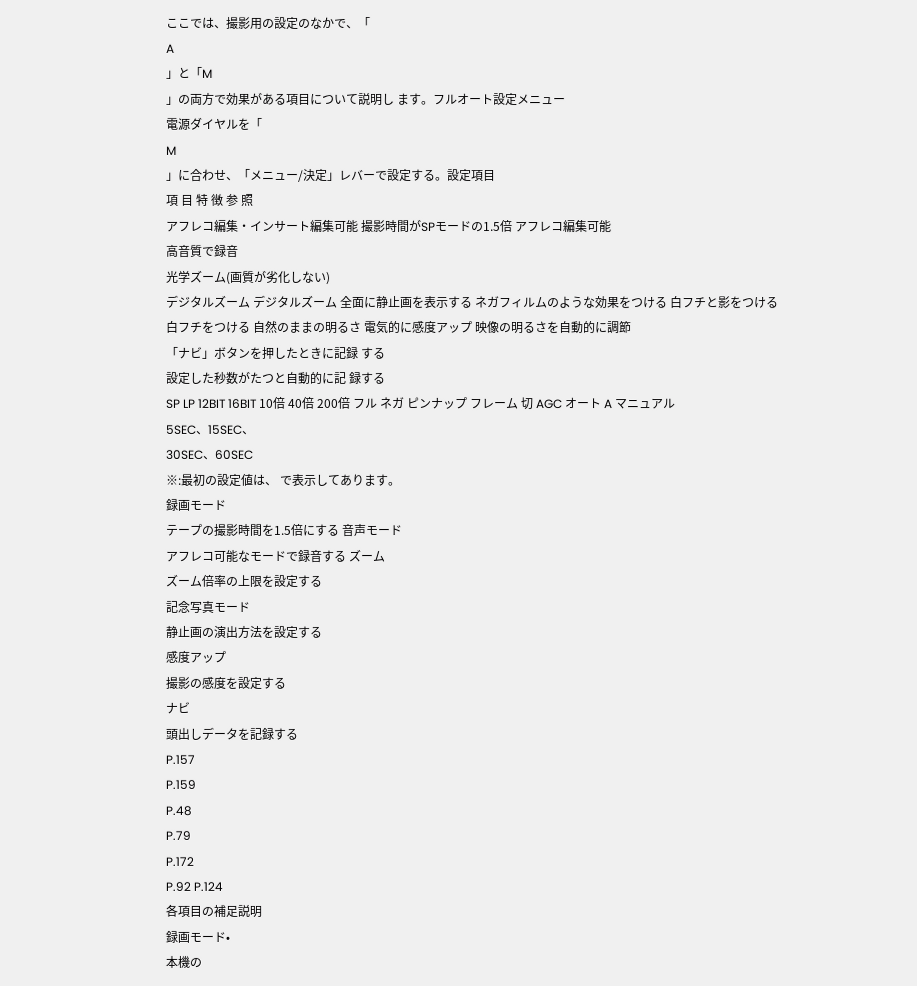ここでは、撮影用の設定のなかで、「
A
」と「M
」の両方で効果がある項目について説明し ます。フルオート設定メニュー
電源ダイヤルを「
M
」に合わせ、「メニュー/決定」レバーで設定する。設定項目
項 目 特 徴 参 照
アフレコ編集・インサート編集可能 撮影時間がSPモードの1.5倍 アフレコ編集可能
高音質で録音
光学ズーム(画質が劣化しない)
デジタルズーム デジタルズーム 全面に静止画を表示する ネガフィルムのような効果をつける 白フチと影をつける
白フチをつける 自然のままの明るさ 電気的に感度アップ 映像の明るさを自動的に調節
「ナビ」ボタンを押したときに記録 する
設定した秒数がたつと自動的に記 録する
SP LP 12BIT 16BIT 10倍 40倍 200倍 フル ネガ ピンナップ フレーム 切 AGC オート A マニュアル
5SEC、15SEC、
30SEC、60SEC
※:最初の設定値は、 で表示してあります。
録画モード
テープの撮影時間を1.5倍にする 音声モード
アフレコ可能なモードで録音する ズーム
ズーム倍率の上限を設定する
記念写真モード
静止画の演出方法を設定する
感度アップ
撮影の感度を設定する
ナビ
頭出しデータを記録する
P.157
P.159
P.48
P.79
P.172
P.92 P.124
各項目の補足説明
録画モード•
本機の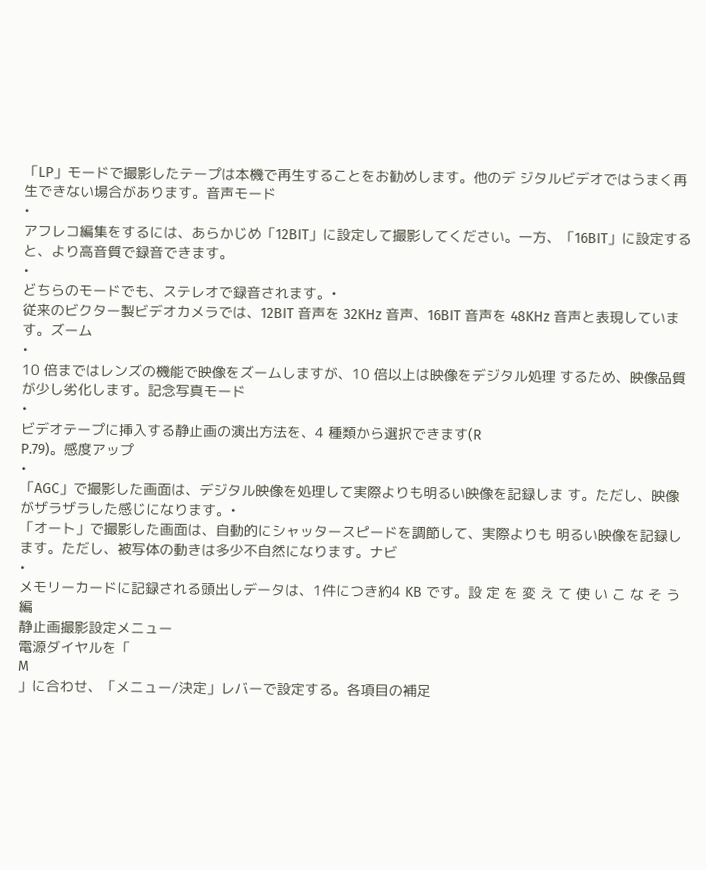「LP」モードで撮影したテープは本機で再生することをお勧めします。他のデ ジタルビデオではうまく再生できない場合があります。音声モード
•
アフレコ編集をするには、あらかじめ「12BIT」に設定して撮影してください。一方、「16BIT」に設定すると、より高音質で録音できます。
•
どちらのモードでも、ステレオで録音されます。•
従来のビクター製ビデオカメラでは、12BIT 音声を 32KHz 音声、16BIT 音声を 48KHz 音声と表現しています。ズーム
•
10 倍まではレンズの機能で映像をズームしますが、10 倍以上は映像をデジタル処理 するため、映像品質が少し劣化します。記念写真モード
•
ビデオテープに挿入する静止画の演出方法を、4 種類から選択できます(R
P.79)。感度アップ
•
「AGC」で撮影した画面は、デジタル映像を処理して実際よりも明るい映像を記録しま す。ただし、映像がザラザラした感じになります。•
「オート」で撮影した画面は、自動的にシャッタースピードを調節して、実際よりも 明るい映像を記録します。ただし、被写体の動きは多少不自然になります。ナビ
•
メモリーカードに記録される頭出しデータは、1件につき約4 KB です。設 定 を 変 え て 使 い こ な そ う 編
静止画撮影設定メニュー
電源ダイヤルを「
M
」に合わせ、「メニュー/決定」レバーで設定する。各項目の補足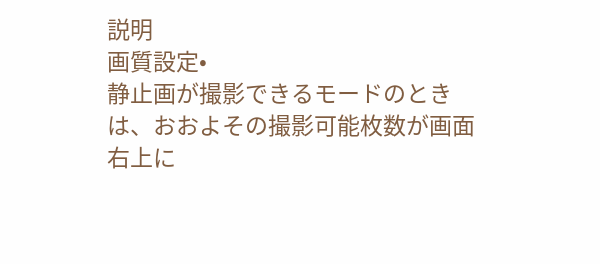説明
画質設定•
静止画が撮影できるモードのときは、おおよその撮影可能枚数が画面右上に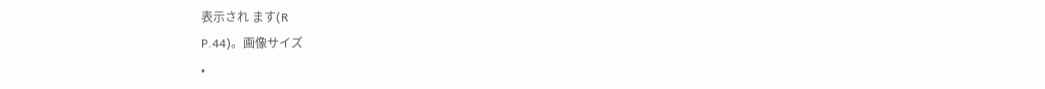表示され ます(R
P.44)。画像サイズ
•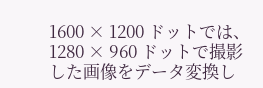1600 × 1200 ドットでは、1280 × 960 ドットで撮影した画像をデータ変換し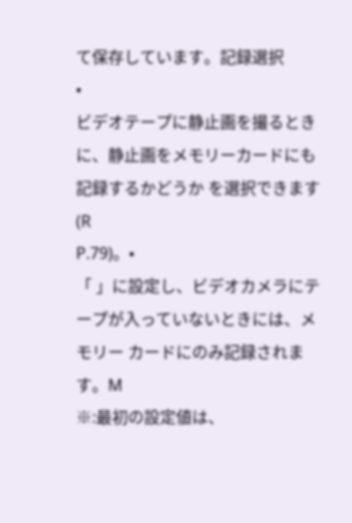て保存しています。記録選択
•
ビデオテープに静止画を撮るときに、静止画をメモリーカードにも記録するかどうか を選択できます(R
P.79)。•
「 」に設定し、ビデオカメラにテープが入っていないときには、メモリー カードにのみ記録されます。M
※:最初の設定値は、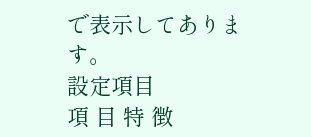で表示してあります。
設定項目
項 目 特 徴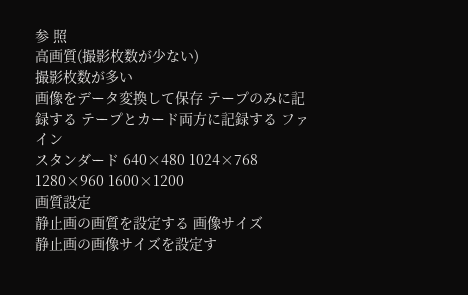参 照
高画質(撮影枚数が少ない)
撮影枚数が多い
画像をデータ変換して保存 テープのみに記録する テープとカード両方に記録する ファイン
スタンダード 640×480 1024×768 1280×960 1600×1200
画質設定
静止画の画質を設定する 画像サイズ
静止画の画像サイズを設定す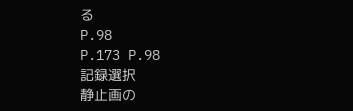る
P.98
P.173 P.98
記録選択
静止画の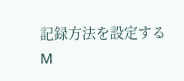記録方法を設定する M